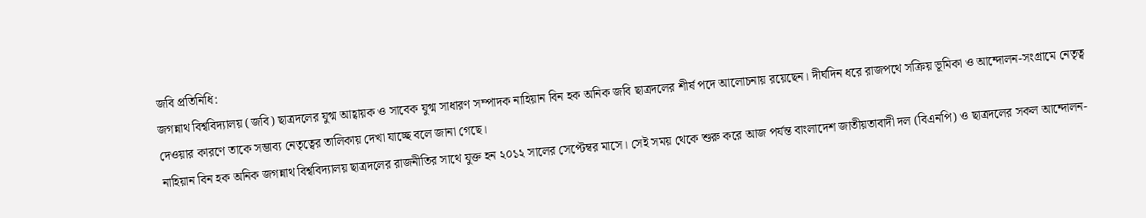জবি প্রতিনিধি:
জগন্নাথ বিশ্ববিদ্যালয় (জবি) ছাত্রদলের যুগ্ম আহ্বায়ক ও সাবেক যুগ্ম সাধারণ সম্পাদক নাহিয়ান বিন হক অনিক জবি ছাত্রদলের শীর্ষ পদে আলোচনায় রয়েছেন। দীর্ঘদিন ধরে রাজপথে সক্রিয় ভূমিকা ও আন্দোলন-সংগ্রামে নেতৃত্ব দেওয়ার কারণে তাকে সম্ভাব্য নেতৃত্বের তালিকায় দেখা যাচ্ছে বলে জানা গেছে।
নাহিয়ান বিন হক অনিক জগন্নাথ বিশ্ববিদ্যালয় ছাত্রদলের রাজনীতির সাথে যুক্ত হন ২০১২ সালের সেপ্টেম্বর মাসে। সেই সময় থেকে শুরু করে আজ পর্যন্ত বাংলাদেশ জাতীয়তাবাদী দল (বিএনপি) ও ছাত্রদলের সকল আন্দোলন-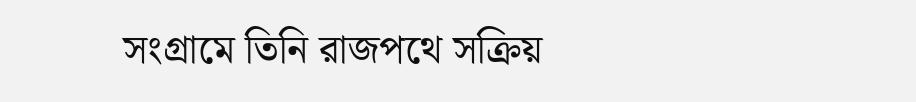সংগ্রামে তিনি রাজপথে সক্রিয়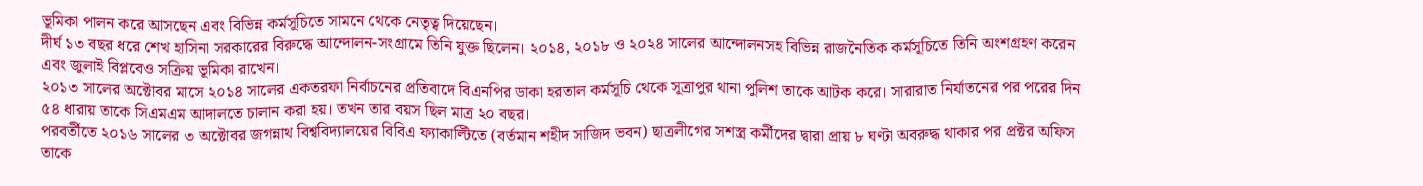ভূমিকা পালন করে আসছেন এবং বিভিন্ন কর্মসূচিতে সামনে থেকে নেতৃত্ব দিয়েছেন।
দীর্ঘ ১৩ বছর ধরে শেখ হাসিনা সরকারের বিরুদ্ধে আন্দোলন-সংগ্রামে তিনি যুক্ত ছিলেন। ২০১৪, ২০১৮ ও ২০২৪ সালের আন্দোলনসহ বিভিন্ন রাজনৈতিক কর্মসূচিতে তিনি অংশগ্রহণ করেন এবং জুলাই বিপ্লবেও সক্রিয় ভূমিকা রাখেন।
২০১৩ সালের অক্টোবর মাসে ২০১৪ সালের একতরফা নির্বাচনের প্রতিবাদে বিএনপির ডাকা হরতাল কর্মসূচি থেকে সূত্রাপুর থানা পুলিশ তাকে আটক করে। সারারাত নির্যাতনের পর পরের দিন ৫৪ ধারায় তাকে সিএমএম আদালতে চালান করা হয়। তখন তার বয়স ছিল মাত্র ২০ বছর।
পরবর্তীতে ২০১৬ সালের ৩ অক্টোবর জগন্নাথ বিশ্ববিদ্যালয়ের বিবিএ ফ্যাকাল্টিতে (বর্তমান শহীদ সাজিদ ভবন) ছাত্রলীগের সশস্ত্র কর্মীদের দ্বারা প্রায় ৮ ঘণ্টা অবরুদ্ধ থাকার পর প্রক্টর অফিস তাকে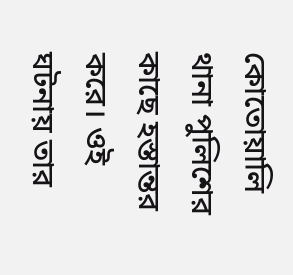কোতোয়ালি থানা পুলিশের কাছে হস্তান্তর করে। ওই ঘটনায় তার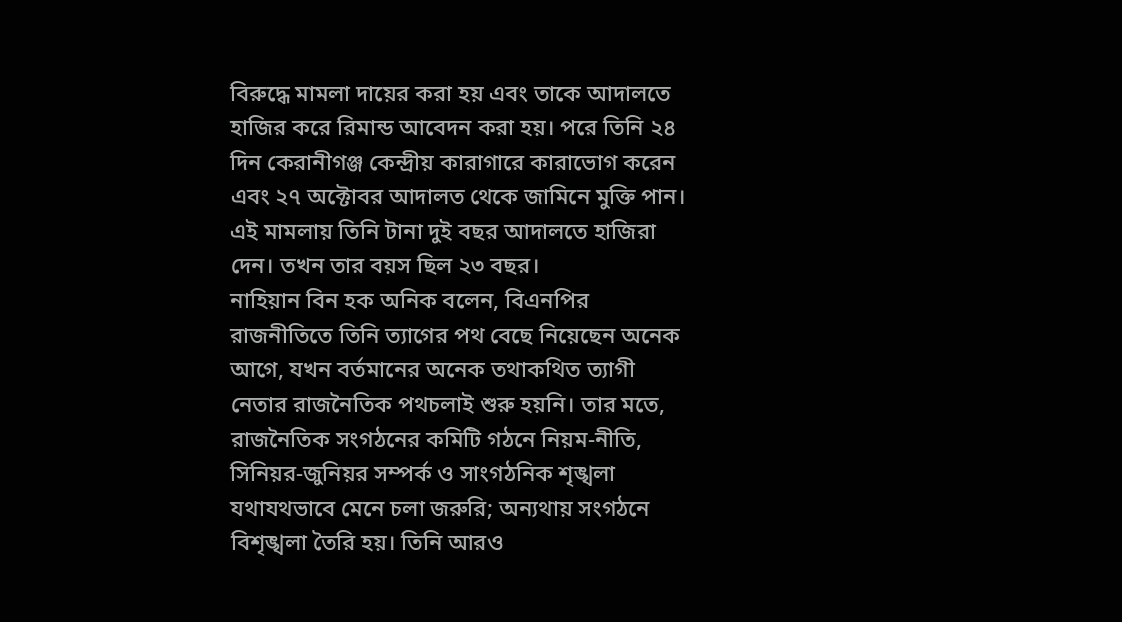বিরুদ্ধে মামলা দায়ের করা হয় এবং তাকে আদালতে হাজির করে রিমান্ড আবেদন করা হয়। পরে তিনি ২৪ দিন কেরানীগঞ্জ কেন্দ্রীয় কারাগারে কারাভোগ করেন এবং ২৭ অক্টোবর আদালত থেকে জামিনে মুক্তি পান। এই মামলায় তিনি টানা দুই বছর আদালতে হাজিরা দেন। তখন তার বয়স ছিল ২৩ বছর।
নাহিয়ান বিন হক অনিক বলেন, বিএনপির রাজনীতিতে তিনি ত্যাগের পথ বেছে নিয়েছেন অনেক আগে, যখন বর্তমানের অনেক তথাকথিত ত্যাগী নেতার রাজনৈতিক পথচলাই শুরু হয়নি। তার মতে, রাজনৈতিক সংগঠনের কমিটি গঠনে নিয়ম-নীতি, সিনিয়র-জুনিয়র সম্পর্ক ও সাংগঠনিক শৃঙ্খলা যথাযথভাবে মেনে চলা জরুরি; অন্যথায় সংগঠনে বিশৃঙ্খলা তৈরি হয়। তিনি আরও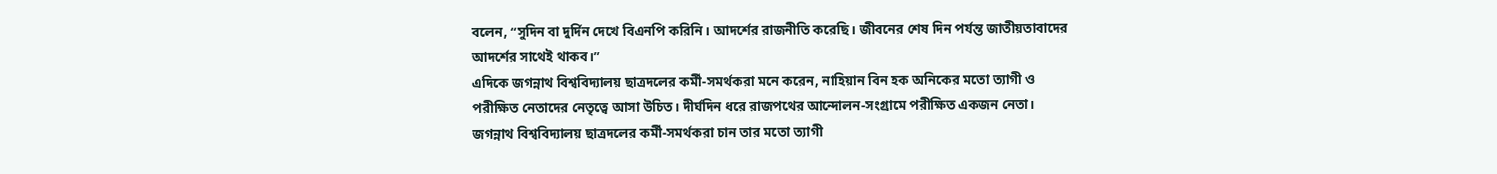বলেন, “সুদিন বা দুর্দিন দেখে বিএনপি করিনি। আদর্শের রাজনীতি করেছি। জীবনের শেষ দিন পর্যন্ত জাতীয়তাবাদের আদর্শের সাথেই থাকব।”
এদিকে জগন্নাথ বিশ্ববিদ্যালয় ছাত্রদলের কর্মী-সমর্থকরা মনে করেন, নাহিয়ান বিন হক অনিকের মতো ত্যাগী ও পরীক্ষিত নেতাদের নেতৃত্বে আসা উচিত। দীর্ঘদিন ধরে রাজপথের আন্দোলন-সংগ্রামে পরীক্ষিত একজন নেতা। জগন্নাথ বিশ্ববিদ্যালয় ছাত্রদলের কর্মী-সমর্থকরা চান তার মতো ত্যাগী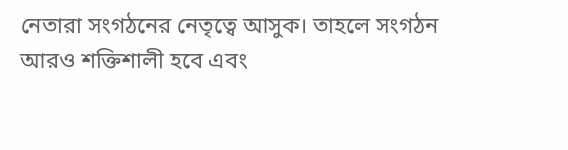নেতারা সংগঠনের নেতৃত্বে আসুক। তাহলে সংগঠন আরও শক্তিশালী হবে এবং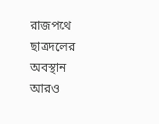রাজপথে ছাত্রদলের অবস্থান আরও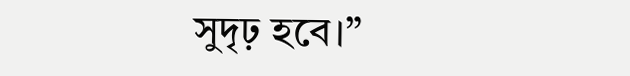সুদৃঢ় হবে।”